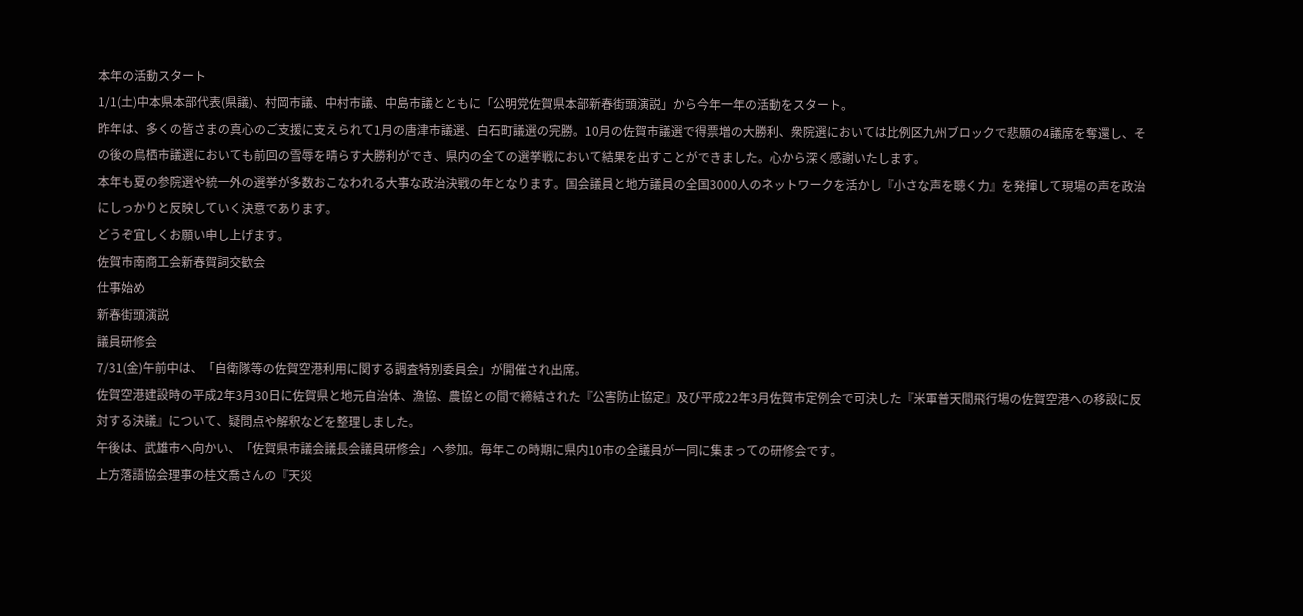本年の活動スタート
1/1(土)中本県本部代表(県議)、村岡市議、中村市議、中島市議とともに「公明党佐賀県本部新春街頭演説」から今年一年の活動をスタート。
昨年は、多くの皆さまの真心のご支援に支えられて1月の唐津市議選、白石町議選の完勝。10月の佐賀市議選で得票増の大勝利、衆院選においては比例区九州ブロックで悲願の4議席を奪還し、その後の鳥栖市議選においても前回の雪辱を晴らす大勝利ができ、県内の全ての選挙戦において結果を出すことができました。心から深く感謝いたします。
本年も夏の参院選や統一外の選挙が多数おこなわれる大事な政治決戦の年となります。国会議員と地方議員の全国3000人のネットワークを活かし『小さな声を聴く力』を発揮して現場の声を政治にしっかりと反映していく決意であります。
どうぞ宜しくお願い申し上げます。
佐賀市南商工会新春賀詞交歓会
仕事始め
新春街頭演説
議員研修会
7/31(金)午前中は、「自衛隊等の佐賀空港利用に関する調査特別委員会」が開催され出席。
佐賀空港建設時の平成2年3月30日に佐賀県と地元自治体、漁協、農協との間で締結された『公害防止協定』及び平成22年3月佐賀市定例会で可決した『米軍普天間飛行場の佐賀空港への移設に反対する決議』について、疑問点や解釈などを整理しました。
午後は、武雄市へ向かい、「佐賀県市議会議長会議員研修会」へ参加。毎年この時期に県内10市の全議員が一同に集まっての研修会です。
上方落語協会理事の桂文喬さんの『天災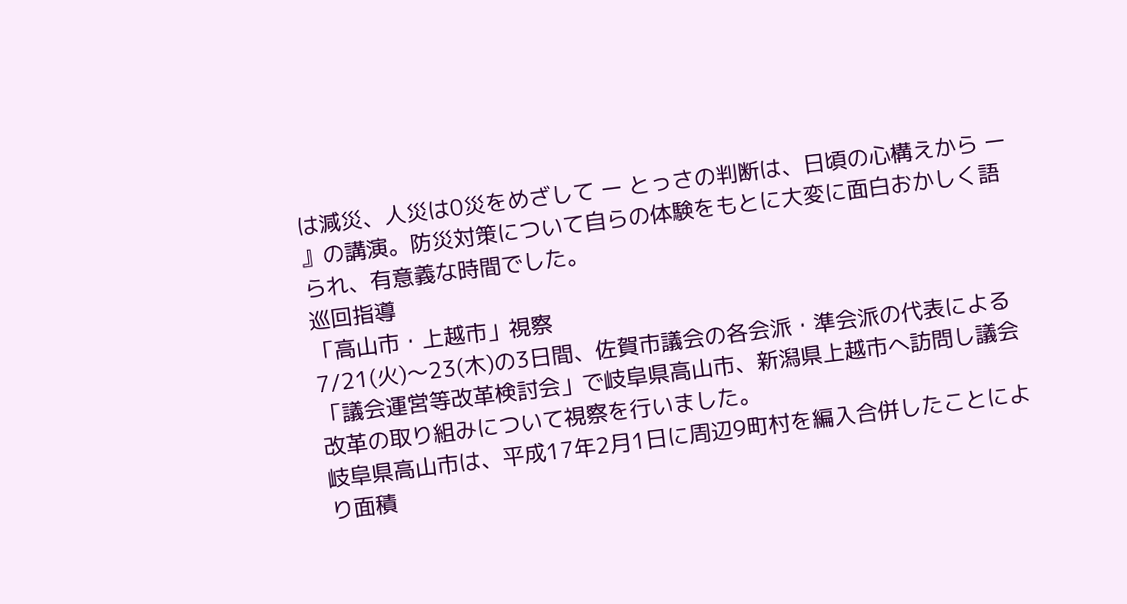は減災、人災は0災をめざして ー とっさの判断は、日頃の心構えから ー 』の講演。防災対策について自らの体験をもとに大変に面白おかしく語られ、有意義な時間でした。
巡回指導
「高山市・上越市」視察
7/21(火)〜23(木)の3日間、佐賀市議会の各会派・準会派の代表による「議会運営等改革検討会」で岐阜県高山市、新潟県上越市へ訪問し議会改革の取り組みについて視察を行いました。
岐阜県高山市は、平成17年2月1日に周辺9町村を編入合併したことにより面積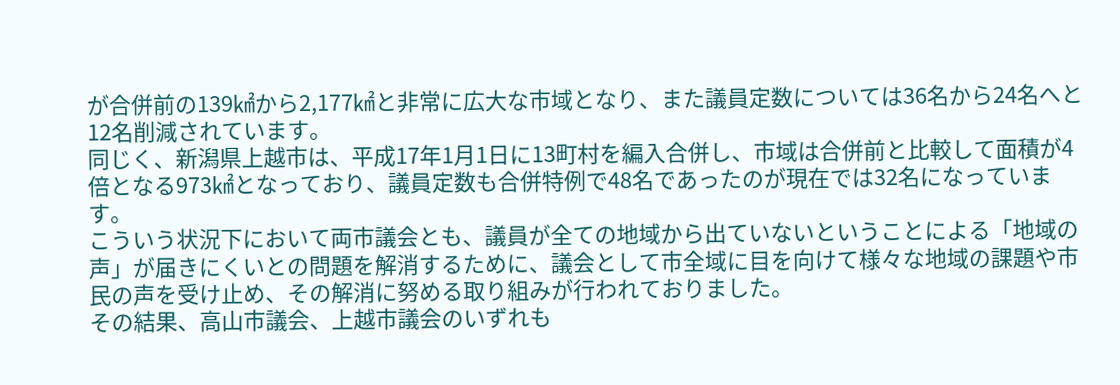が合併前の139㎢から2,177㎢と非常に広大な市域となり、また議員定数については36名から24名へと12名削減されています。
同じく、新潟県上越市は、平成17年1月1日に13町村を編入合併し、市域は合併前と比較して面積が4倍となる973㎢となっており、議員定数も合併特例で48名であったのが現在では32名になっています。
こういう状況下において両市議会とも、議員が全ての地域から出ていないということによる「地域の声」が届きにくいとの問題を解消するために、議会として市全域に目を向けて様々な地域の課題や市民の声を受け止め、その解消に努める取り組みが行われておりました。
その結果、高山市議会、上越市議会のいずれも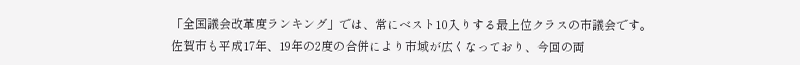「全国議会改革度ランキング」では、常にベスト10入りする最上位クラスの市議会です。
佐賀市も平成17年、19年の2度の合併により市域が広くなっており、今回の両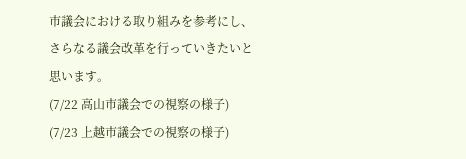市議会における取り組みを参考にし、さらなる議会改革を行っていきたいと思います。
(7/22 高山市議会での視察の様子)
(7/23 上越市議会での視察の様子)